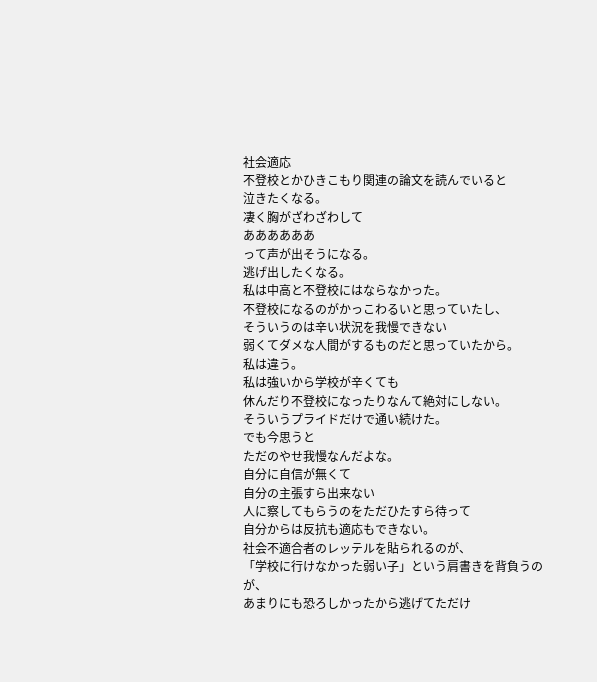社会適応
不登校とかひきこもり関連の論文を読んでいると
泣きたくなる。
凄く胸がざわざわして
ああああああ
って声が出そうになる。
逃げ出したくなる。
私は中高と不登校にはならなかった。
不登校になるのがかっこわるいと思っていたし、
そういうのは辛い状況を我慢できない
弱くてダメな人間がするものだと思っていたから。
私は違う。
私は強いから学校が辛くても
休んだり不登校になったりなんて絶対にしない。
そういうプライドだけで通い続けた。
でも今思うと
ただのやせ我慢なんだよな。
自分に自信が無くて
自分の主張すら出来ない
人に察してもらうのをただひたすら待って
自分からは反抗も適応もできない。
社会不適合者のレッテルを貼られるのが、
「学校に行けなかった弱い子」という肩書きを背負うのが、
あまりにも恐ろしかったから逃げてただけ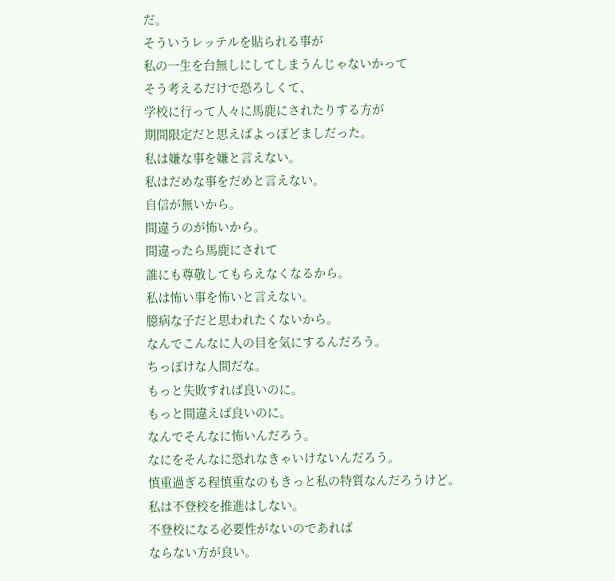だ。
そういうレッテルを貼られる事が
私の一生を台無しにしてしまうんじゃないかって
そう考えるだけで恐ろしくて、
学校に行って人々に馬鹿にされたりする方が
期間限定だと思えばよっぽどましだった。
私は嫌な事を嫌と言えない。
私はだめな事をだめと言えない。
自信が無いから。
間違うのが怖いから。
間違ったら馬鹿にされて
誰にも尊敬してもらえなくなるから。
私は怖い事を怖いと言えない。
臆病な子だと思われたくないから。
なんでこんなに人の目を気にするんだろう。
ちっぽけな人間だな。
もっと失敗すれば良いのに。
もっと間違えば良いのに。
なんでそんなに怖いんだろう。
なにをそんなに恐れなきゃいけないんだろう。
慎重過ぎる程慎重なのもきっと私の特質なんだろうけど。
私は不登校を推進はしない。
不登校になる必要性がないのであれば
ならない方が良い。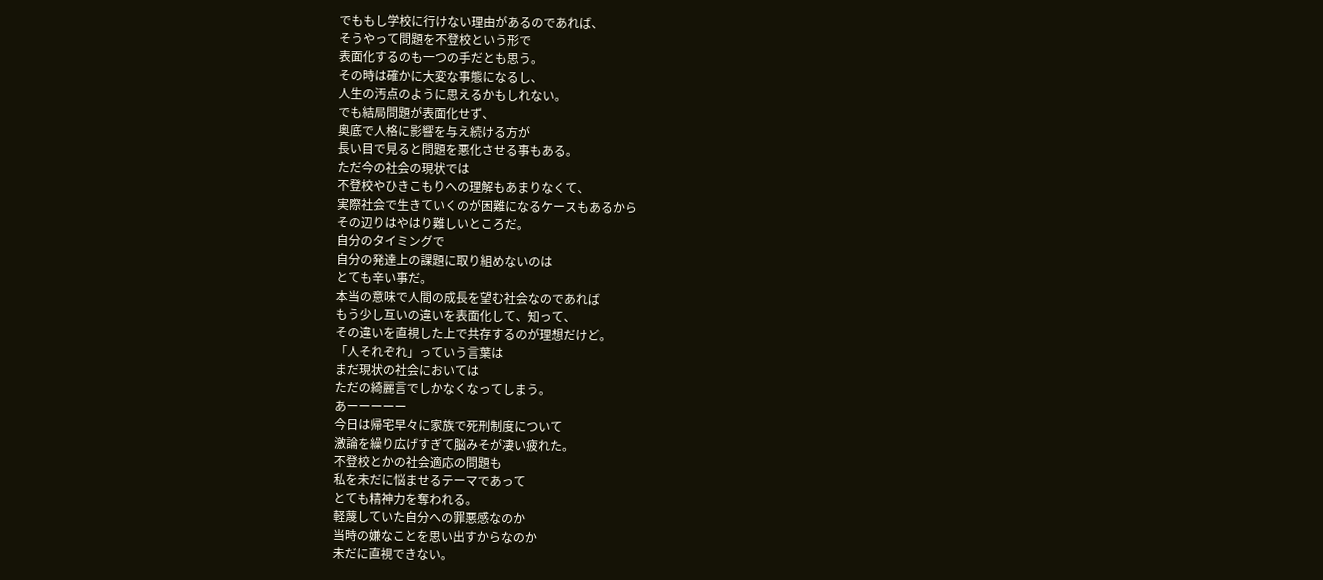でももし学校に行けない理由があるのであれば、
そうやって問題を不登校という形で
表面化するのも一つの手だとも思う。
その時は確かに大変な事態になるし、
人生の汚点のように思えるかもしれない。
でも結局問題が表面化せず、
奥底で人格に影響を与え続ける方が
長い目で見ると問題を悪化させる事もある。
ただ今の社会の現状では
不登校やひきこもりへの理解もあまりなくて、
実際社会で生きていくのが困難になるケースもあるから
その辺りはやはり難しいところだ。
自分のタイミングで
自分の発達上の課題に取り組めないのは
とても辛い事だ。
本当の意味で人間の成長を望む社会なのであれば
もう少し互いの違いを表面化して、知って、
その違いを直視した上で共存するのが理想だけど。
「人それぞれ」っていう言葉は
まだ現状の社会においては
ただの綺麗言でしかなくなってしまう。
あーーーーー
今日は帰宅早々に家族で死刑制度について
激論を繰り広げすぎて脳みそが凄い疲れた。
不登校とかの社会適応の問題も
私を未だに悩ませるテーマであって
とても精神力を奪われる。
軽蔑していた自分への罪悪感なのか
当時の嫌なことを思い出すからなのか
未だに直視できない。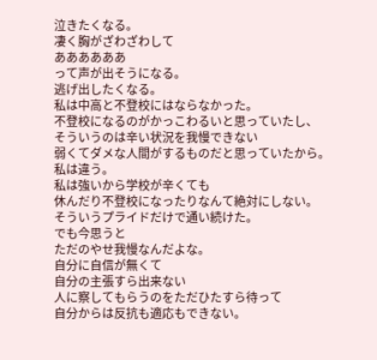泣きたくなる。
凄く胸がざわざわして
ああああああ
って声が出そうになる。
逃げ出したくなる。
私は中高と不登校にはならなかった。
不登校になるのがかっこわるいと思っていたし、
そういうのは辛い状況を我慢できない
弱くてダメな人間がするものだと思っていたから。
私は違う。
私は強いから学校が辛くても
休んだり不登校になったりなんて絶対にしない。
そういうプライドだけで通い続けた。
でも今思うと
ただのやせ我慢なんだよな。
自分に自信が無くて
自分の主張すら出来ない
人に察してもらうのをただひたすら待って
自分からは反抗も適応もできない。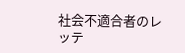社会不適合者のレッテ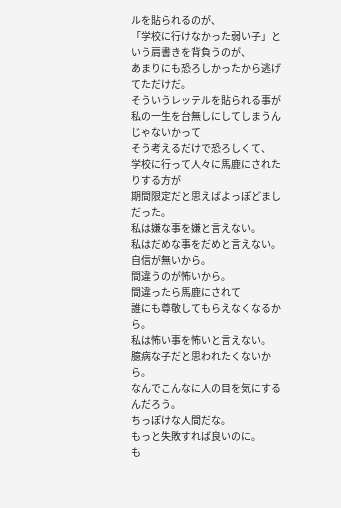ルを貼られるのが、
「学校に行けなかった弱い子」という肩書きを背負うのが、
あまりにも恐ろしかったから逃げてただけだ。
そういうレッテルを貼られる事が
私の一生を台無しにしてしまうんじゃないかって
そう考えるだけで恐ろしくて、
学校に行って人々に馬鹿にされたりする方が
期間限定だと思えばよっぽどましだった。
私は嫌な事を嫌と言えない。
私はだめな事をだめと言えない。
自信が無いから。
間違うのが怖いから。
間違ったら馬鹿にされて
誰にも尊敬してもらえなくなるから。
私は怖い事を怖いと言えない。
臆病な子だと思われたくないから。
なんでこんなに人の目を気にするんだろう。
ちっぽけな人間だな。
もっと失敗すれば良いのに。
も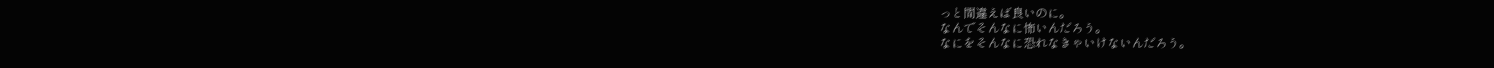っと間違えば良いのに。
なんでそんなに怖いんだろう。
なにをそんなに恐れなきゃいけないんだろう。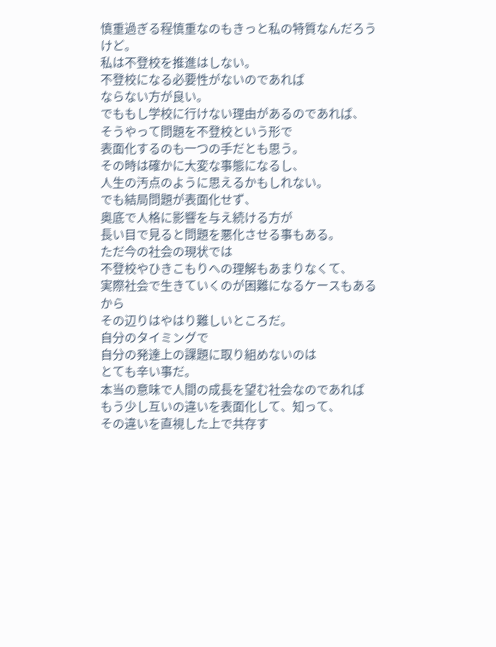慎重過ぎる程慎重なのもきっと私の特質なんだろうけど。
私は不登校を推進はしない。
不登校になる必要性がないのであれば
ならない方が良い。
でももし学校に行けない理由があるのであれば、
そうやって問題を不登校という形で
表面化するのも一つの手だとも思う。
その時は確かに大変な事態になるし、
人生の汚点のように思えるかもしれない。
でも結局問題が表面化せず、
奥底で人格に影響を与え続ける方が
長い目で見ると問題を悪化させる事もある。
ただ今の社会の現状では
不登校やひきこもりへの理解もあまりなくて、
実際社会で生きていくのが困難になるケースもあるから
その辺りはやはり難しいところだ。
自分のタイミングで
自分の発達上の課題に取り組めないのは
とても辛い事だ。
本当の意味で人間の成長を望む社会なのであれば
もう少し互いの違いを表面化して、知って、
その違いを直視した上で共存す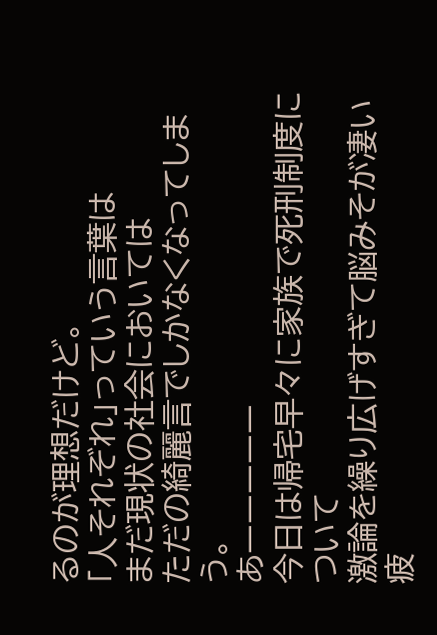るのが理想だけど。
「人それぞれ」っていう言葉は
まだ現状の社会においては
ただの綺麗言でしかなくなってしまう。
あーーーーー
今日は帰宅早々に家族で死刑制度について
激論を繰り広げすぎて脳みそが凄い疲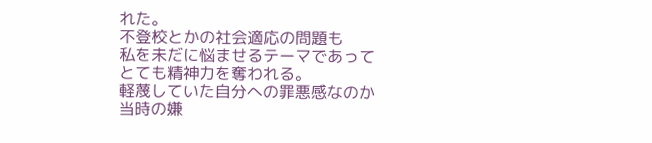れた。
不登校とかの社会適応の問題も
私を未だに悩ませるテーマであって
とても精神力を奪われる。
軽蔑していた自分への罪悪感なのか
当時の嫌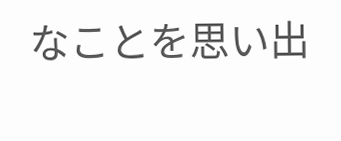なことを思い出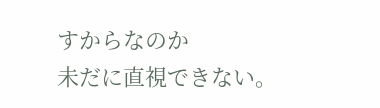すからなのか
未だに直視できない。